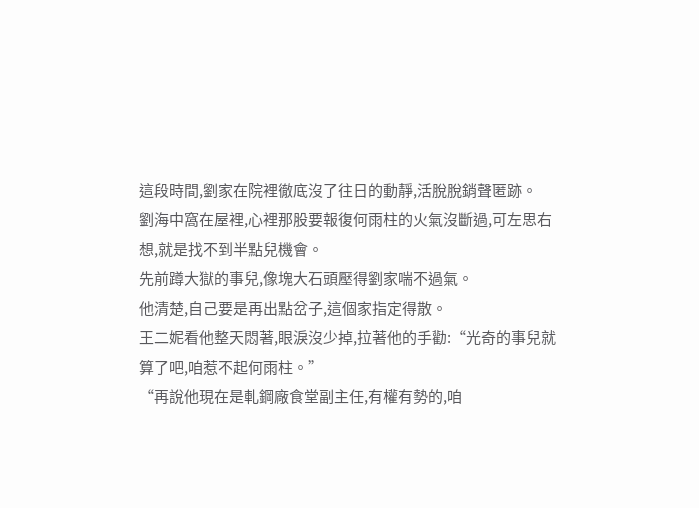這段時間,劉家在院裡徹底沒了往日的動靜,活脫脫銷聲匿跡。
劉海中窩在屋裡,心裡那股要報復何雨柱的火氣沒斷過,可左思右想,就是找不到半點兒機會。
先前蹲大獄的事兒,像塊大石頭壓得劉家喘不過氣。
他清楚,自己要是再出點岔子,這個家指定得散。
王二妮看他整天悶著,眼淚沒少掉,拉著他的手勸:“光奇的事兒就算了吧,咱惹不起何雨柱。”
“再說他現在是軋鋼廠食堂副主任,有權有勢的,咱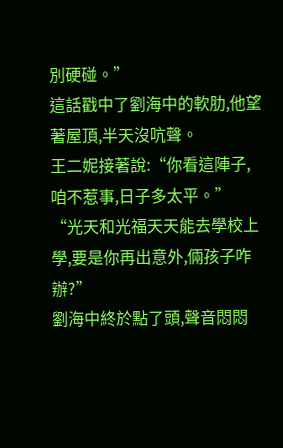別硬碰。”
這話戳中了劉海中的軟肋,他望著屋頂,半天沒吭聲。
王二妮接著說:“你看這陣子,咱不惹事,日子多太平。”
“光天和光福天天能去學校上學,要是你再出意外,倆孩子咋辦?”
劉海中終於點了頭,聲音悶悶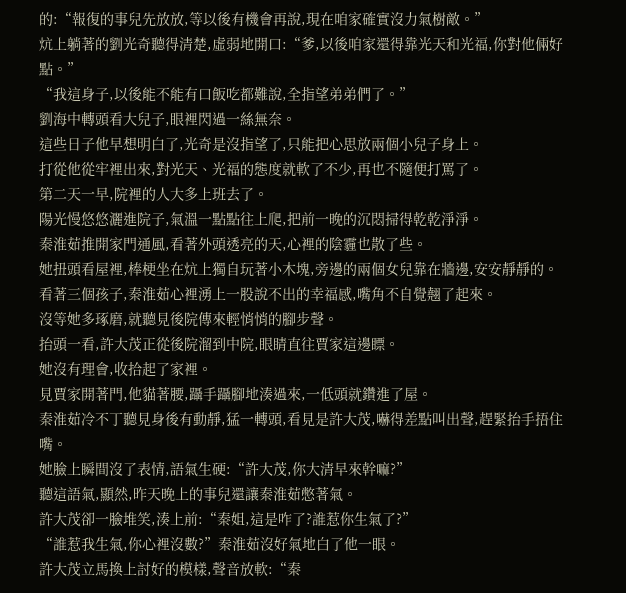的:“報復的事兒先放放,等以後有機會再說,現在咱家確實沒力氣樹敵。”
炕上躺著的劉光奇聽得清楚,虛弱地開口:“爹,以後咱家還得靠光天和光福,你對他倆好點。”
“我這身子,以後能不能有口飯吃都難說,全指望弟弟們了。”
劉海中轉頭看大兒子,眼裡閃過一絲無奈。
這些日子他早想明白了,光奇是沒指望了,只能把心思放兩個小兒子身上。
打從他從牢裡出來,對光天、光福的態度就軟了不少,再也不隨便打罵了。
第二天一早,院裡的人大多上班去了。
陽光慢悠悠灑進院子,氣溫一點點往上爬,把前一晚的沉悶掃得乾乾淨淨。
秦淮茹推開家門通風,看著外頭透亮的天,心裡的陰霾也散了些。
她扭頭看屋裡,棒梗坐在炕上獨自玩著小木塊,旁邊的兩個女兒靠在牆邊,安安靜靜的。
看著三個孩子,秦淮茹心裡湧上一股說不出的幸福感,嘴角不自覺翹了起來。
沒等她多琢磨,就聽見後院傳來輕悄悄的腳步聲。
抬頭一看,許大茂正從後院溜到中院,眼睛直往賈家這邊瞟。
她沒有理會,收拾起了家裡。
見賈家開著門,他貓著腰,躡手躡腳地湊過來,一低頭就鑽進了屋。
秦淮茹冷不丁聽見身後有動靜,猛一轉頭,看見是許大茂,嚇得差點叫出聲,趕緊抬手捂住嘴。
她臉上瞬間沒了表情,語氣生硬:“許大茂,你大清早來幹嘛?”
聽這語氣,顯然,昨天晚上的事兒還讓秦淮茹憋著氣。
許大茂卻一臉堆笑,湊上前:“秦姐,這是咋了?誰惹你生氣了?”
“誰惹我生氣,你心裡沒數?”秦淮茹沒好氣地白了他一眼。
許大茂立馬換上討好的模樣,聲音放軟:“秦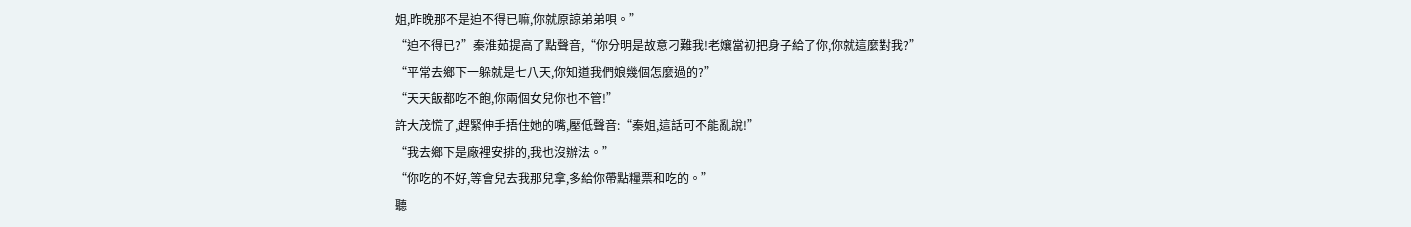姐,昨晚那不是迫不得已嘛,你就原諒弟弟唄。”
“迫不得已?”秦淮茹提高了點聲音,“你分明是故意刁難我!老孃當初把身子給了你,你就這麼對我?”
“平常去鄉下一躲就是七八天,你知道我們娘幾個怎麼過的?”
“天天飯都吃不飽,你兩個女兒你也不管!”
許大茂慌了,趕緊伸手捂住她的嘴,壓低聲音:“秦姐,這話可不能亂說!”
“我去鄉下是廠裡安排的,我也沒辦法。”
“你吃的不好,等會兒去我那兒拿,多給你帶點糧票和吃的。”
聽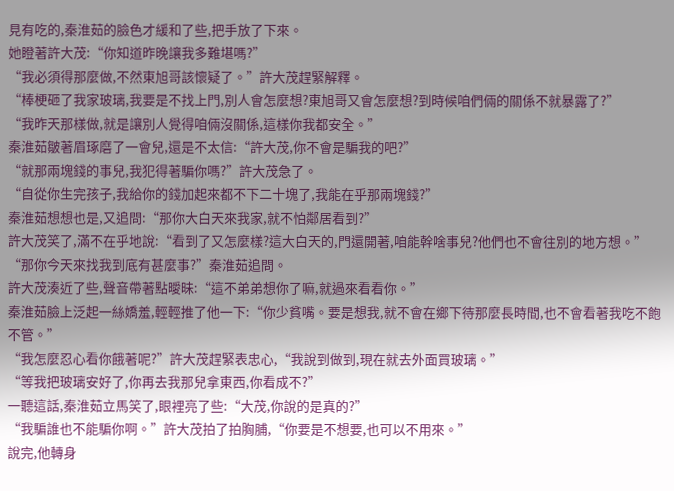見有吃的,秦淮茹的臉色才緩和了些,把手放了下來。
她瞪著許大茂:“你知道昨晚讓我多難堪嗎?”
“我必須得那麼做,不然東旭哥該懷疑了。”許大茂趕緊解釋。
“棒梗砸了我家玻璃,我要是不找上門,別人會怎麼想?東旭哥又會怎麼想?到時候咱們倆的關係不就暴露了?”
“我昨天那樣做,就是讓別人覺得咱倆沒關係,這樣你我都安全。”
秦淮茹皺著眉琢磨了一會兒,還是不太信:“許大茂,你不會是騙我的吧?”
“就那兩塊錢的事兒,我犯得著騙你嗎?”許大茂急了。
“自從你生完孩子,我給你的錢加起來都不下二十塊了,我能在乎那兩塊錢?”
秦淮茹想想也是,又追問:“那你大白天來我家,就不怕鄰居看到?”
許大茂笑了,滿不在乎地說:“看到了又怎麼樣?這大白天的,門還開著,咱能幹啥事兒?他們也不會往別的地方想。”
“那你今天來找我到底有甚麼事?”秦淮茹追問。
許大茂湊近了些,聲音帶著點曖昧:“這不弟弟想你了嘛,就過來看看你。”
秦淮茹臉上泛起一絲嬌羞,輕輕推了他一下:“你少貧嘴。要是想我,就不會在鄉下待那麼長時間,也不會看著我吃不飽不管。”
“我怎麼忍心看你餓著呢?”許大茂趕緊表忠心,“我說到做到,現在就去外面買玻璃。”
“等我把玻璃安好了,你再去我那兒拿東西,你看成不?”
一聽這話,秦淮茹立馬笑了,眼裡亮了些:“大茂,你說的是真的?”
“我騙誰也不能騙你啊。”許大茂拍了拍胸脯,“你要是不想要,也可以不用來。”
說完,他轉身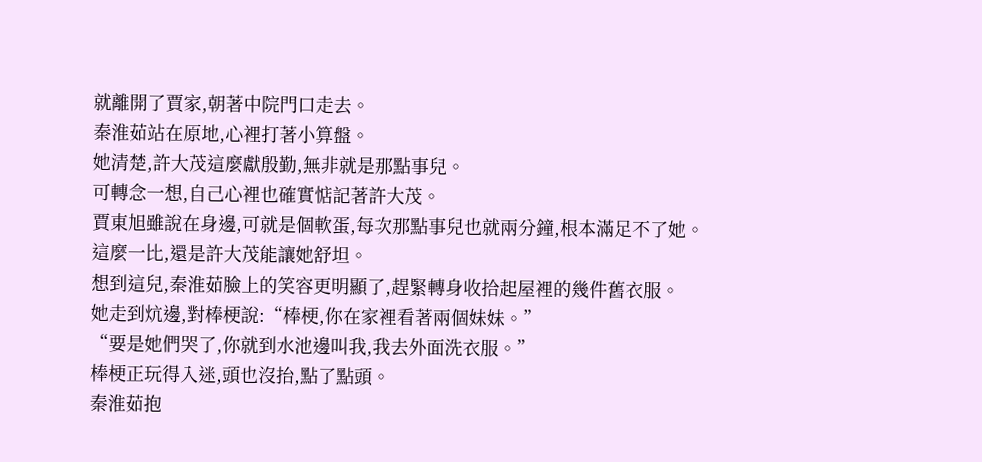就離開了賈家,朝著中院門口走去。
秦淮茹站在原地,心裡打著小算盤。
她清楚,許大茂這麼獻殷勤,無非就是那點事兒。
可轉念一想,自己心裡也確實惦記著許大茂。
賈東旭雖說在身邊,可就是個軟蛋,每次那點事兒也就兩分鐘,根本滿足不了她。
這麼一比,還是許大茂能讓她舒坦。
想到這兒,秦淮茹臉上的笑容更明顯了,趕緊轉身收拾起屋裡的幾件舊衣服。
她走到炕邊,對棒梗說:“棒梗,你在家裡看著兩個妹妹。”
“要是她們哭了,你就到水池邊叫我,我去外面洗衣服。”
棒梗正玩得入迷,頭也沒抬,點了點頭。
秦淮茹抱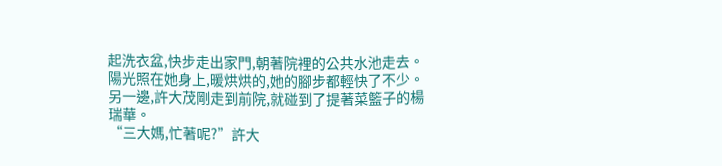起洗衣盆,快步走出家門,朝著院裡的公共水池走去。
陽光照在她身上,暖烘烘的,她的腳步都輕快了不少。
另一邊,許大茂剛走到前院,就碰到了提著菜籃子的楊瑞華。
“三大媽,忙著呢?”許大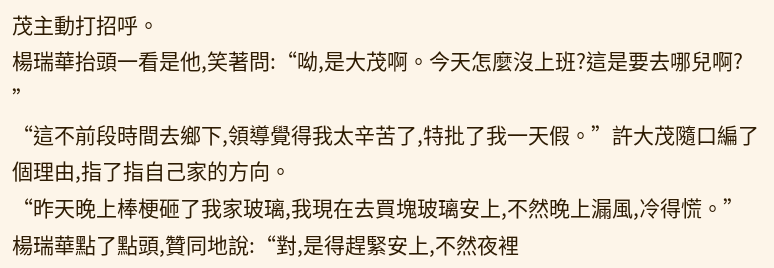茂主動打招呼。
楊瑞華抬頭一看是他,笑著問:“呦,是大茂啊。今天怎麼沒上班?這是要去哪兒啊? ”
“這不前段時間去鄉下,領導覺得我太辛苦了,特批了我一天假。”許大茂隨口編了個理由,指了指自己家的方向。
“昨天晚上棒梗砸了我家玻璃,我現在去買塊玻璃安上,不然晚上漏風,冷得慌。”
楊瑞華點了點頭,贊同地說:“對,是得趕緊安上,不然夜裡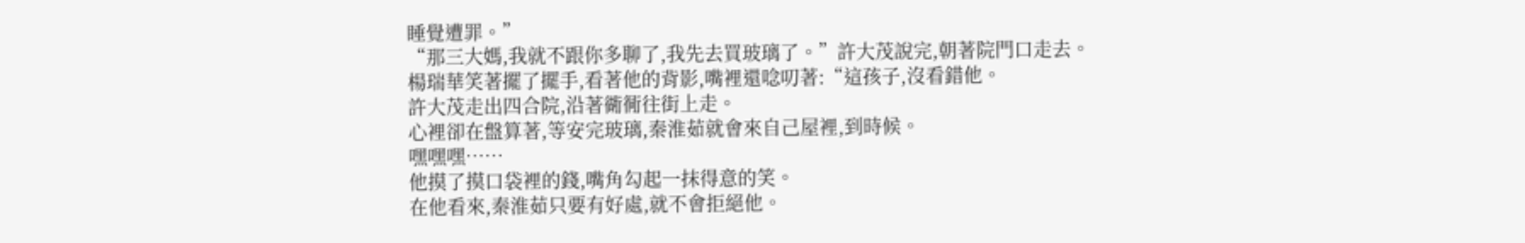睡覺遭罪。”
“那三大媽,我就不跟你多聊了,我先去買玻璃了。”許大茂說完,朝著院門口走去。
楊瑞華笑著擺了擺手,看著他的背影,嘴裡還唸叨著:“這孩子,沒看錯他。
許大茂走出四合院,沿著衚衕往街上走。
心裡卻在盤算著,等安完玻璃,秦淮茹就會來自己屋裡,到時候。
嘿嘿嘿……
他摸了摸口袋裡的錢,嘴角勾起一抹得意的笑。
在他看來,秦淮茹只要有好處,就不會拒絕他。